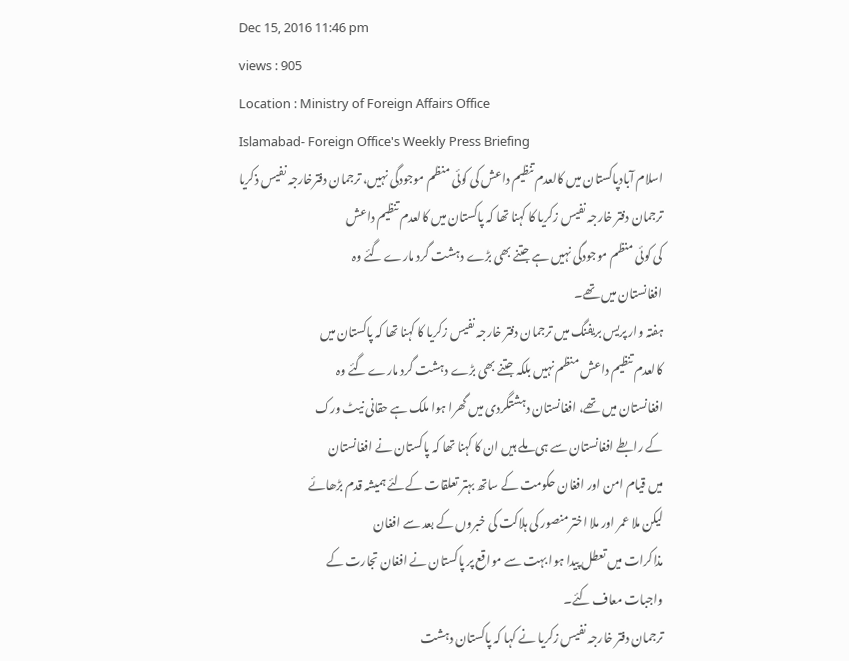Dec 15, 2016 11:46 pm
views : 905
Location : Ministry of Foreign Affairs Office
Islamabad- Foreign Office's Weekly Press Briefing
اسلام آبادپاکستان میں کالعدم تنظیم داعش کی کوئی منظم موجودگی نہیں، ترجمان دفترخارجہ نفیس ذکریا
ترجمان دفتر خارجہ نفیس زکریا کا کہنا تھا کہ پاکستان میں کالعدم تنظیم داعش
کی کوئی منظم موجودگی نہیں ہے جتنے بھی بڑے دہشت گرد مارے گئے وہ
افغانستان میں تھے۔
ہفتہ وار پریس بریفنگ میں ترجمان دفتر خارجہ نفیس زکریا کا کہنا تھا کہ پاکستان میں
کالعدم تنظیم داعش منظم نہیں بلکہ جتنے بھی بڑے دہشت گرد مارے گئے وہ
افغانستان میں تھے، افغانستان دہشتگردی میں گھرا ہوا ملک ہے حقانی نیٹ ورک
کے رابطے افغانستان سے ہی ملے ہیں ان کا کہنا تھا کہ پاکستان نے افغانستان
میں قیام امن اور افغان حکومت کے ساتھ بہتر تعلقات کےلئے ہمیشہ قدم بڑھائے
لیکن ملا عمر اور ملا اختر منصور کی ہلاکت کی خبروں کے بعد سے افغان
مذاکرات میں تعطل پیدا ہوا بہت سے مواقع پر پاکستان نے افغان تجارت کے
واجبات معاف کئے۔
ترجمان دفتر خارجہ نفیس زکریا نے کہا کہ پاکستان دہشت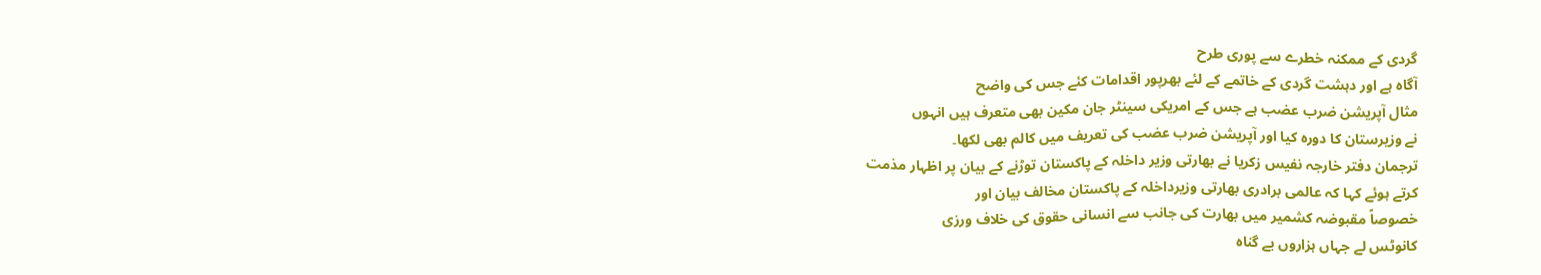گردی کے ممکنہ خطرے سے پوری طرح
آگاہ ہے اور دہشت گردی کے خاتمے کے لئے بھرپور اقدامات کئے جس کی واضح
مثال آپریشن ضرب عضب ہے جس کے امریکی سینٹر جان مکین بھی متعرف ہیں انہوں
نے وزیرستان کا دورہ کیا اور آپریشن ضرب عضب کی تعریف میں کالم بھی لکھا۔
ترجمان دفتر خارجہ نفیس زکریا نے بھارتی وزیر داخلہ کے پاکستان توڑنے کے بیان پر اظہار مذمت
کرتے ہوئے کہا کہ عالمی برادری بھارتی وزیرداخلہ کے پاکستان مخالف بیان اور
خصوصاً مقبوضہ کشمیر میں بھارت کی جانب سے انسانی حقوق کی خلاف ورزی
کانوٹس لے جہاں ہزاروں بے گناہ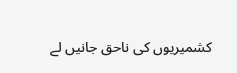کشمیریوں کی ناحق جانیں لے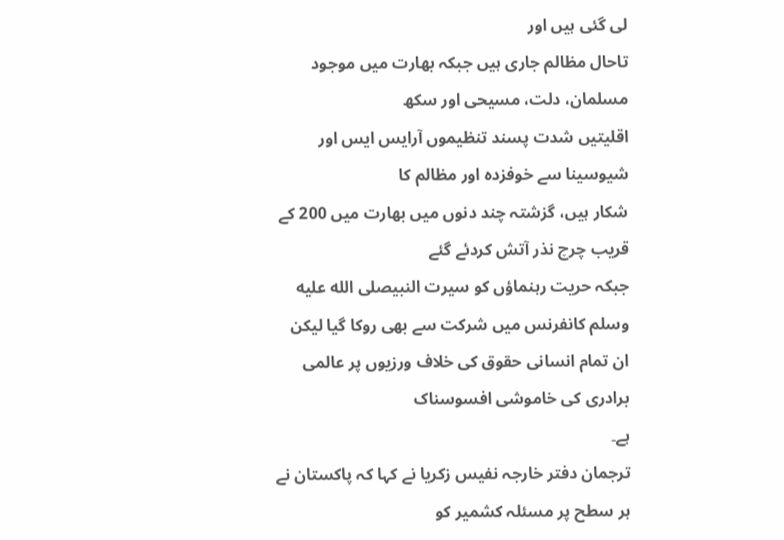لی گئی ہیں اور
تاحال مظالم جاری ہیں جبکہ بھارت میں موجود مسلمان، دلت، مسیحی اور سکھ
اقلیتیں شدت پسند تنظیموں آرایس ایس اور شیوسینا سے خوفزدہ اور مظالم کا
شکار ہیں، گزشتہ چند دنوں میں بھارت میں 200 کے قریب چرچ نذر آتش کردئے گئے
جبکہ حریت رہنماؤں کو سیرت النبیصلى الله عليه وسلم کانفرنس میں شرکت سے بھی روکا گیا لیکن
ان تمام انسانی حقوق کی خلاف ورزیوں پر عالمی برادری کی خاموشی افسوسناک
ہے۔
ترجمان دفتر خارجہ نفیس زکریا نے کہا کہ پاکستان نے ہر سطح پر مسئلہ کشمیر کو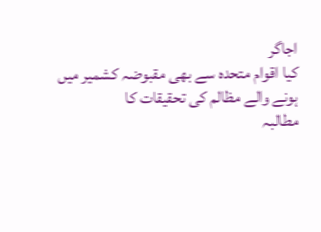اجاگر
کیا اقوام متحدہ سے بھی مقبوضہ کشمیر میں ہونے والے مظالم کی تحقیقات کا
مطالبہ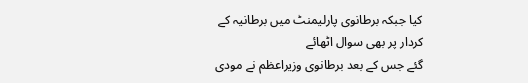کیا جبکہ برطانوی پارلیمنٹ میں برطانیہ کے کردار پر بھی سوال اٹھائے
گئے جس کے بعد برطانوی وزیراعظم نے مودی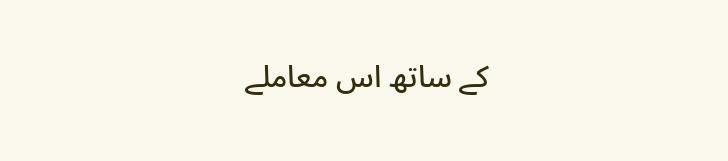کے ساتھ اس معاملے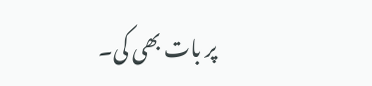پر بات بھی کی۔